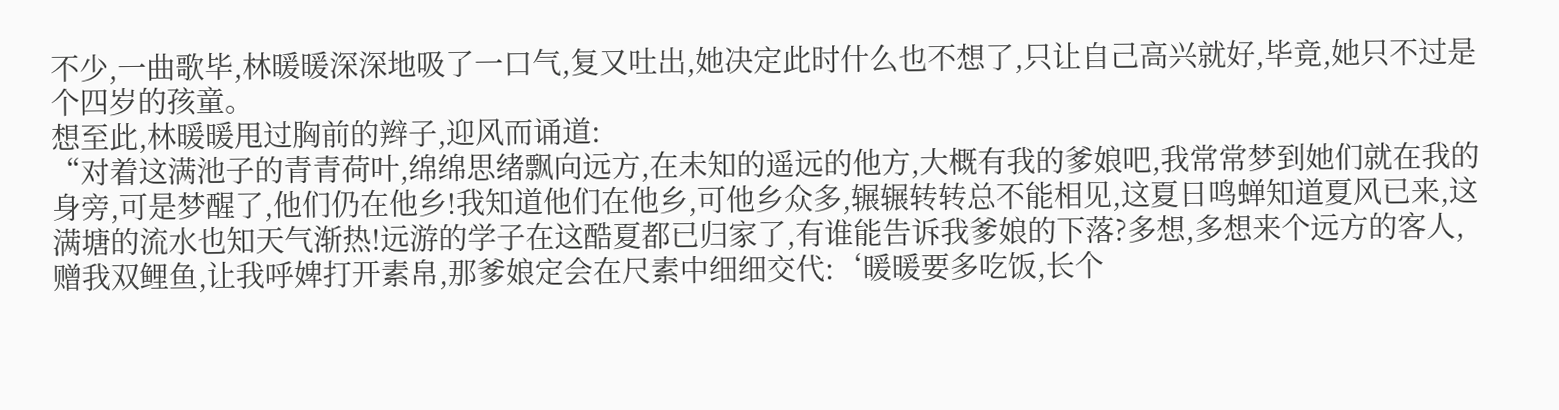不少,一曲歌毕,林暖暖深深地吸了一口气,复又吐出,她决定此时什么也不想了,只让自己高兴就好,毕竟,她只不过是个四岁的孩童。
想至此,林暖暖甩过胸前的辫子,迎风而诵道:
“对着这满池子的青青荷叶,绵绵思绪飘向远方,在未知的遥远的他方,大概有我的爹娘吧,我常常梦到她们就在我的身旁,可是梦醒了,他们仍在他乡!我知道他们在他乡,可他乡众多,辗辗转转总不能相见,这夏日鸣蝉知道夏风已来,这满塘的流水也知天气渐热!远游的学子在这酷夏都已归家了,有谁能告诉我爹娘的下落?多想,多想来个远方的客人,赠我双鲤鱼,让我呼婢打开素帛,那爹娘定会在尺素中细细交代:‘暖暖要多吃饭,长个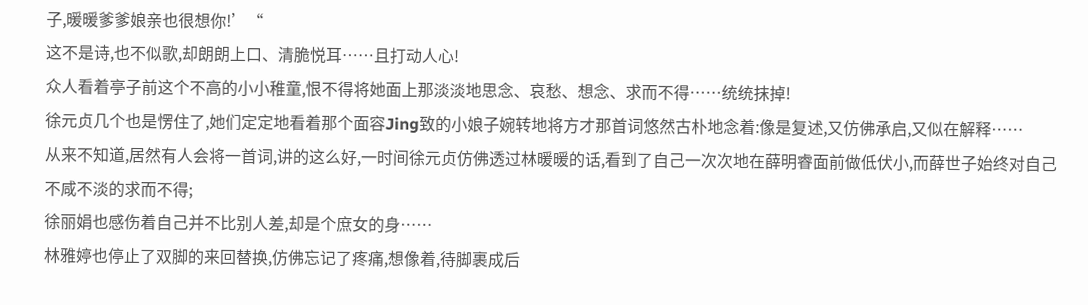子,暖暖爹爹娘亲也很想你!’“
这不是诗,也不似歌,却朗朗上口、清脆悦耳……且打动人心!
众人看着亭子前这个不高的小小稚童,恨不得将她面上那淡淡地思念、哀愁、想念、求而不得……统统抹掉!
徐元贞几个也是愣住了,她们定定地看着那个面容Jing致的小娘子婉转地将方才那首词悠然古朴地念着:像是复述,又仿佛承启,又似在解释……
从来不知道,居然有人会将一首词,讲的这么好,一时间徐元贞仿佛透过林暖暖的话,看到了自己一次次地在薛明睿面前做低伏小,而薛世子始终对自己不咸不淡的求而不得;
徐丽娟也感伤着自己并不比别人差,却是个庶女的身……
林雅婷也停止了双脚的来回替换,仿佛忘记了疼痛,想像着,待脚裹成后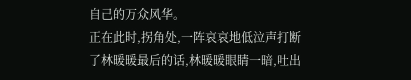自己的万众风华。
正在此时,拐角处,一阵哀哀地低泣声打断了林暖暖最后的话,林暖暖眼睛一暗,吐出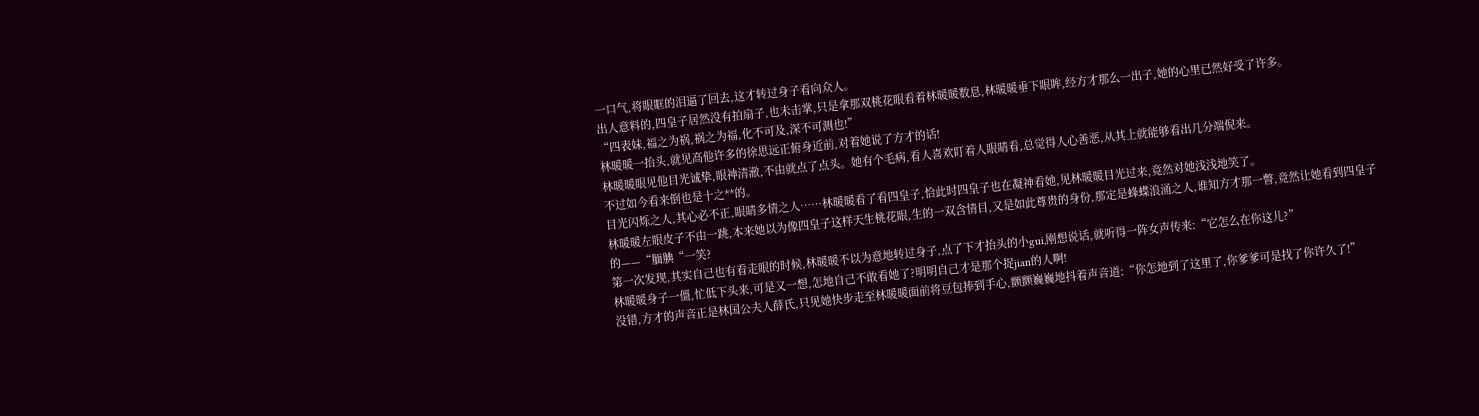一口气,将眼眶的泪逼了回去,这才转过身子看向众人。
出人意料的,四皇子居然没有拍扇子,也未击掌,只是拿那双桃花眼看着林暖暖数息,林暖暖垂下眼眸,经方才那么一出子,她的心里已然好受了许多。
“四表妹,福之为祸,祸之为福,化不可及,深不可测也!”
林暖暖一抬头,就见高他许多的徐思远正俯身近前,对着她说了方才的话!
林暖暖眼见他目光诚挚,眼神清澈,不由就点了点头。她有个毛病,看人喜欢盯着人眼睛看,总觉得人心善恶,从其上就能够看出几分端倪来。
不过如今看来倒也是十之**的。
目光闪烁之人,其心必不正,眼睛多情之人……林暖暖看了看四皇子,恰此时四皇子也在凝神看她,见林暖暖目光过来,竟然对她浅浅地笑了。
林暖暖左眼皮子不由一跳,本来她以为像四皇子这样天生桃花眼,生的一双含情目,又是如此尊贵的身份,那定是蜂蝶浪涌之人,谁知方才那一瞥,竟然让她看到四皇子的——“腼腆“一笑?
第一次发现,其实自己也有看走眼的时候,林暖暖不以为意地转过身子,点了下才抬头的小gui,刚想说话,就听得一阵女声传来:“它怎么在你这儿?”
林暖暖身子一僵,忙低下头来,可是又一想,怎地自己不敢看她了?明明自己才是那个捉jian的人啊!
没错,方才的声音正是林国公夫人薛氏,只见她快步走至林暖暖面前将豆包捧到手心,颤颤巍巍地抖着声音道:“你怎地到了这里了,你爹爹可是找了你许久了!”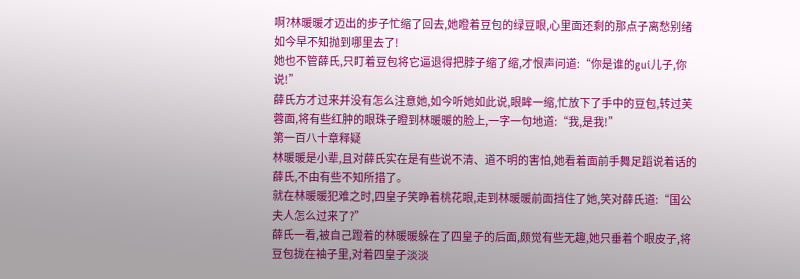啊?林暖暖才迈出的步子忙缩了回去,她瞪着豆包的绿豆眼,心里面还剩的那点子离愁别绪如今早不知抛到哪里去了!
她也不管薛氏,只盯着豆包将它逼退得把脖子缩了缩,才恨声问道:“你是谁的gui儿子,你说!”
薛氏方才过来并没有怎么注意她,如今听她如此说,眼眸一缩,忙放下了手中的豆包,转过芙蓉面,将有些红肿的眼珠子瞪到林暖暖的脸上,一字一句地道:“我,是我!”
第一百八十章释疑
林暖暖是小辈,且对薛氏实在是有些说不清、道不明的害怕,她看着面前手舞足蹈说着话的薛氏,不由有些不知所措了。
就在林暖暖犯难之时,四皇子笑睁着桃花眼,走到林暖暖前面挡住了她,笑对薛氏道:“国公夫人怎么过来了?”
薛氏一看,被自己蹬着的林暖暖躲在了四皇子的后面,颇觉有些无趣,她只垂着个眼皮子,将豆包拢在袖子里,对着四皇子淡淡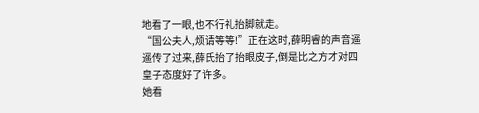地看了一眼,也不行礼抬脚就走。
“国公夫人,烦请等等!”正在这时,薛明睿的声音遥遥传了过来,薛氏抬了抬眼皮子,倒是比之方才对四皇子态度好了许多。
她看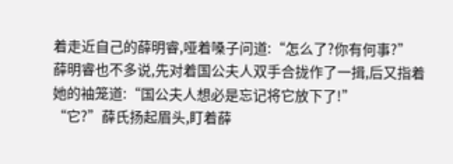着走近自己的薛明睿,哑着嗓子问道:“怎么了?你有何事?”
薛明睿也不多说,先对着国公夫人双手合拢作了一揖,后又指着她的袖笼道:“国公夫人想必是忘记将它放下了!”
“它?”薛氏扬起眉头,盯着薛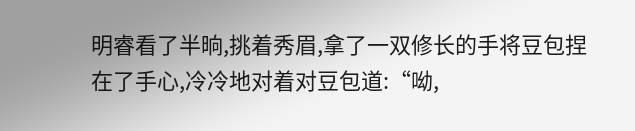明睿看了半晌,挑着秀眉,拿了一双修长的手将豆包捏在了手心,冷冷地对着对豆包道:“呦,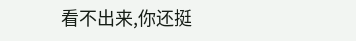看不出来,你还挺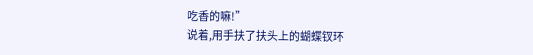吃香的嘛!”
说着,用手扶了扶头上的蝴蝶钗环